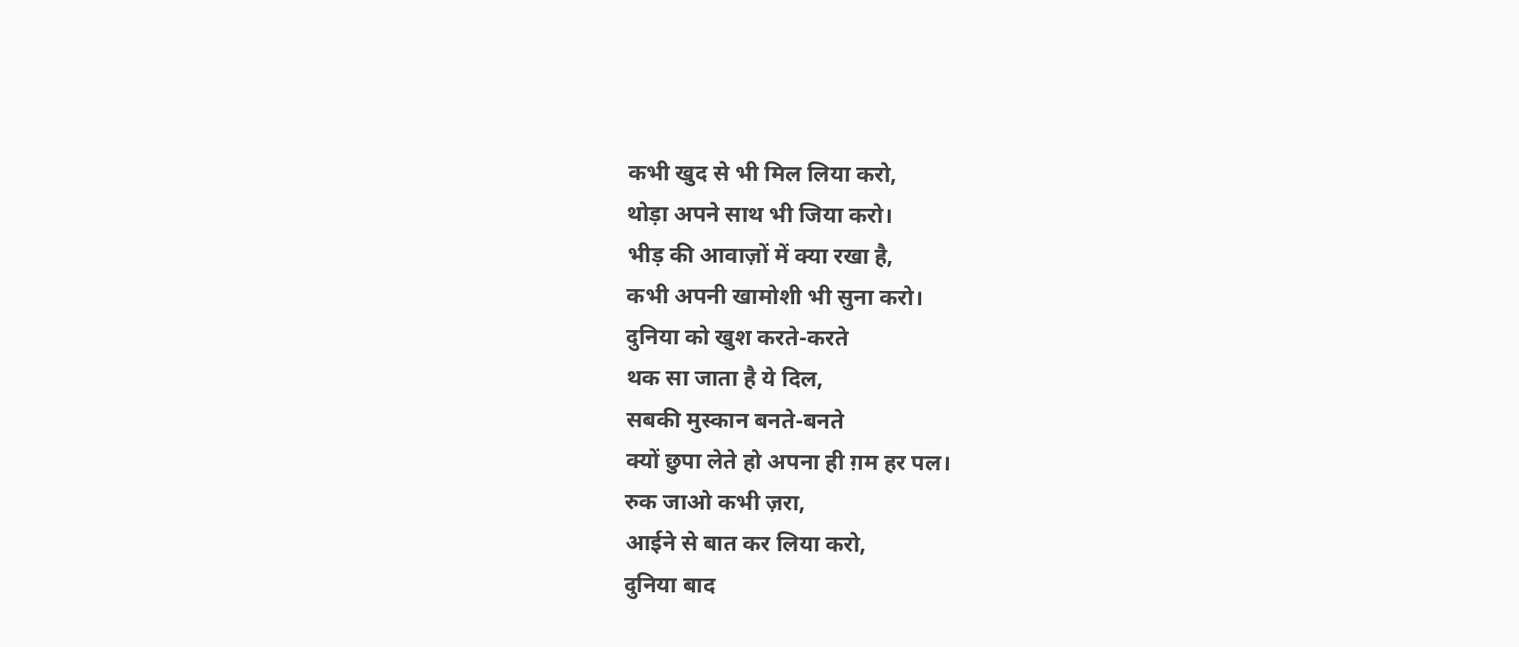कभी खुद से भी मिल लिया करो,
थोड़ा अपने साथ भी जिया करो।
भीड़ की आवाज़ों में क्या रखा है,
कभी अपनी खामोशी भी सुना करो।
दुनिया को खुश करते-करते
थक सा जाता है ये दिल,
सबकी मुस्कान बनते-बनते
क्यों छुपा लेते हो अपना ही ग़म हर पल।
रुक जाओ कभी ज़रा,
आईने से बात कर लिया करो,
दुनिया बाद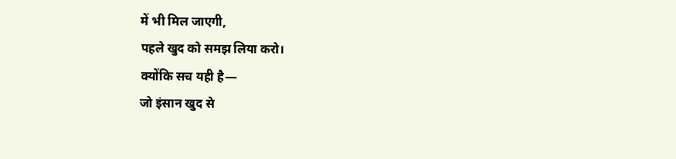में भी मिल जाएगी,
पहले खुद को समझ लिया करो।
क्योंकि सच यही है—
जो इंसान खुद से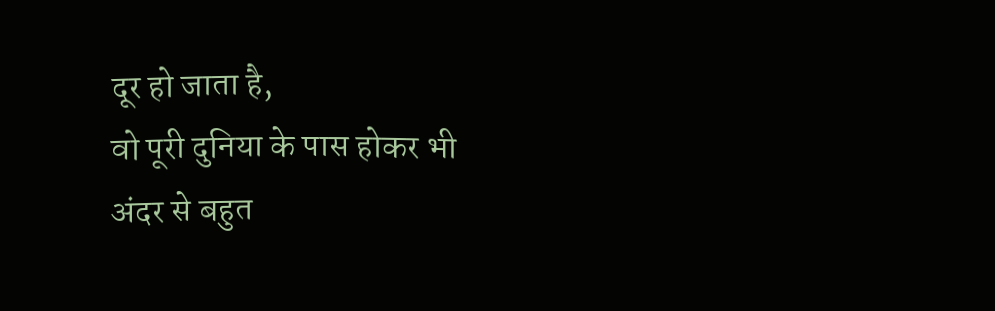दूर हो जाता है,
वो पूरी दुनिया के पास होकर भी
अंदर से बहुत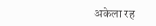अकेला रह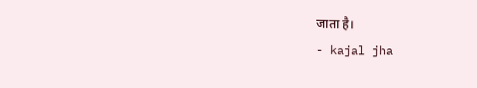जाता है।
- kajal jha